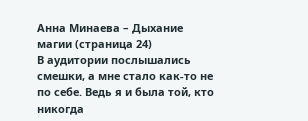Анна Минаева – Дыхание магии (страница 24)
В аудитории послышались смешки, а мне стало как-то не по себе. Ведь я и была той, кто никогда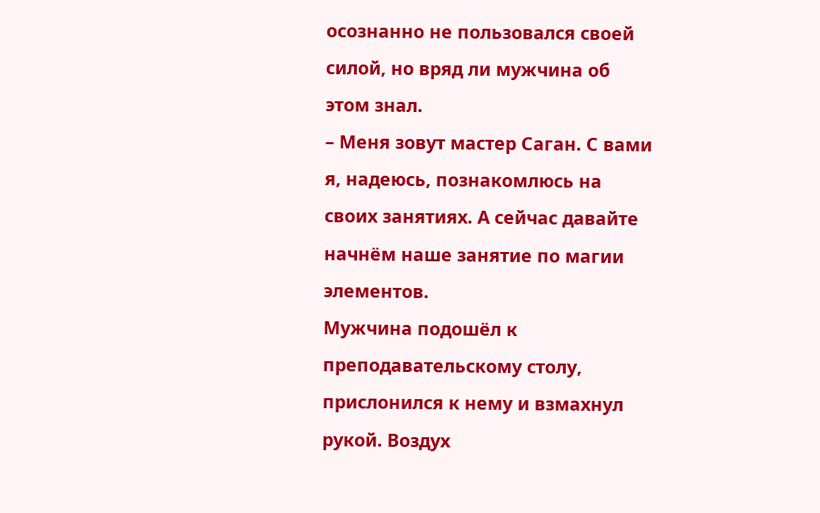осознанно не пользовался своей силой, но вряд ли мужчина об этом знал.
– Меня зовут мастер Саган. С вами я, надеюсь, познакомлюсь на своих занятиях. А сейчас давайте начнём наше занятие по магии элементов.
Мужчина подошёл к преподавательскому столу, прислонился к нему и взмахнул рукой. Воздух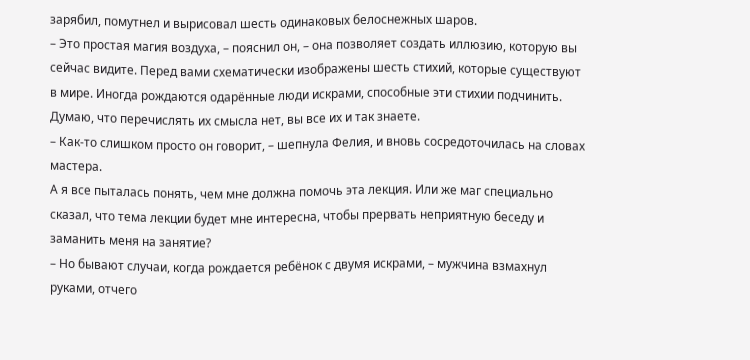зарябил, помутнел и вырисовал шесть одинаковых белоснежных шаров.
– Это простая магия воздуха, – пояснил он, – она позволяет создать иллюзию, которую вы сейчас видите. Перед вами схематически изображены шесть стихий, которые существуют в мире. Иногда рождаются одарённые люди искрами, способные эти стихии подчинить. Думаю, что перечислять их смысла нет, вы все их и так знаете.
– Как-то слишком просто он говорит, – шепнула Фелия, и вновь сосредоточилась на словах мастера.
А я все пыталась понять, чем мне должна помочь эта лекция. Или же маг специально сказал, что тема лекции будет мне интересна, чтобы прервать неприятную беседу и заманить меня на занятие?
– Но бывают случаи, когда рождается ребёнок с двумя искрами, – мужчина взмахнул руками, отчего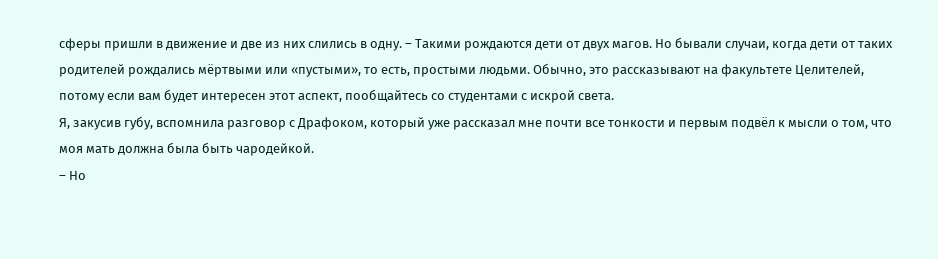сферы пришли в движение и две из них слились в одну. – Такими рождаются дети от двух магов. Но бывали случаи, когда дети от таких родителей рождались мёртвыми или «пустыми», то есть, простыми людьми. Обычно, это рассказывают на факультете Целителей, потому если вам будет интересен этот аспект, пообщайтесь со студентами с искрой света.
Я, закусив губу, вспомнила разговор с Драфоком, который уже рассказал мне почти все тонкости и первым подвёл к мысли о том, что моя мать должна была быть чародейкой.
– Но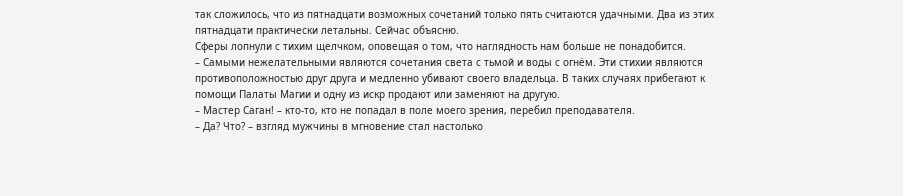так сложилось, что из пятнадцати возможных сочетаний только пять считаются удачными. Два из этих пятнадцати практически летальны. Сейчас объясню.
Сферы лопнули с тихим щелчком, оповещая о том, что наглядность нам больше не понадобится.
– Самыми нежелательными являются сочетания света с тьмой и воды с огнём. Эти стихии являются противоположностью друг друга и медленно убивают своего владельца. В таких случаях прибегают к помощи Палаты Магии и одну из искр продают или заменяют на другую.
– Мастер Саган! – кто-то, кто не попадал в поле моего зрения, перебил преподавателя.
– Да? Что? – взгляд мужчины в мгновение стал настолько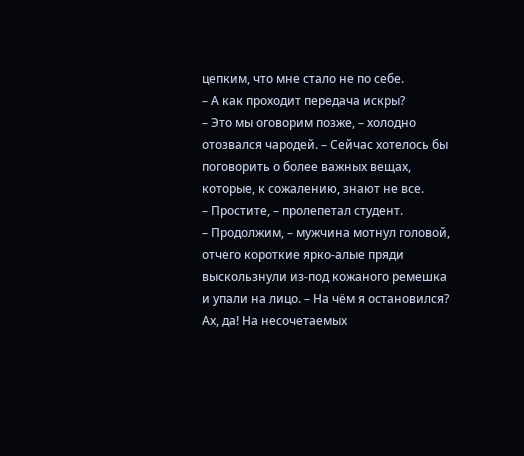цепким, что мне стало не по себе.
– А как проходит передача искры?
– Это мы оговорим позже, – холодно отозвался чародей. – Сейчас хотелось бы поговорить о более важных вещах, которые, к сожалению, знают не все.
– Простите, – пролепетал студент.
– Продолжим, – мужчина мотнул головой, отчего короткие ярко-алые пряди выскользнули из-под кожаного ремешка и упали на лицо. – На чём я остановился? Ах, да! На несочетаемых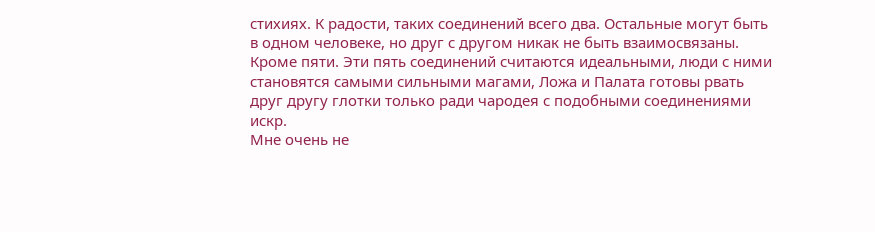стихиях. К радости, таких соединений всего два. Остальные могут быть в одном человеке, но друг с другом никак не быть взаимосвязаны. Кроме пяти. Эти пять соединений считаются идеальными, люди с ними становятся самыми сильными магами, Ложа и Палата готовы рвать друг другу глотки только ради чародея с подобными соединениями искр.
Мне очень не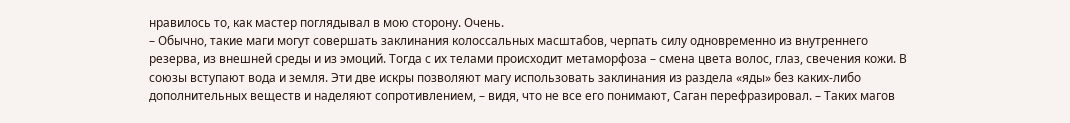нравилось то, как мастер поглядывал в мою сторону. Очень.
– Обычно, такие маги могут совершать заклинания колоссальных масштабов, черпать силу одновременно из внутреннего резерва, из внешней среды и из эмоций. Тогда с их телами происходит метаморфоза – смена цвета волос, глаз, свечения кожи. В союзы вступают вода и земля. Эти две искры позволяют магу использовать заклинания из раздела «яды» без каких-либо дополнительных веществ и наделяют сопротивлением, – видя, что не все его понимают, Саган перефразировал. – Таких магов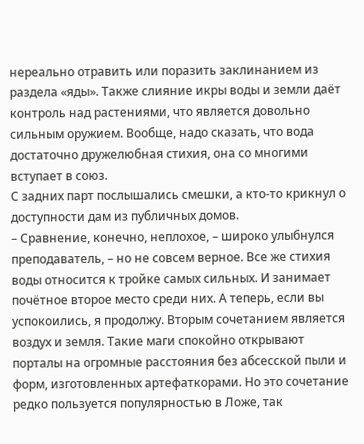нереально отравить или поразить заклинанием из раздела «яды». Также слияние икры воды и земли даёт контроль над растениями, что является довольно сильным оружием. Вообще, надо сказать, что вода достаточно дружелюбная стихия, она со многими вступает в союз.
С задних парт послышались смешки, а кто-то крикнул о доступности дам из публичных домов.
– Сравнение, конечно, неплохое, – широко улыбнулся преподаватель, – но не совсем верное. Все же стихия воды относится к тройке самых сильных. И занимает почётное второе место среди них. А теперь, если вы успокоились, я продолжу. Вторым сочетанием является воздух и земля. Такие маги спокойно открывают порталы на огромные расстояния без абсесской пыли и форм, изготовленных артефаткорами. Но это сочетание редко пользуется популярностью в Ложе, так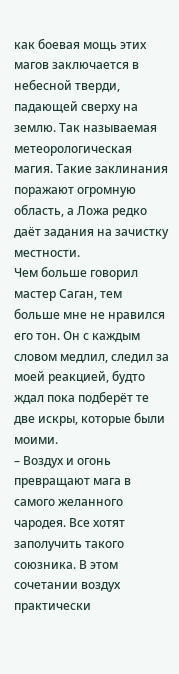как боевая мощь этих магов заключается в небесной тверди, падающей сверху на землю. Так называемая метеорологическая магия. Такие заклинания поражают огромную область, а Ложа редко даёт задания на зачистку местности.
Чем больше говорил мастер Саган, тем больше мне не нравился его тон. Он с каждым словом медлил, следил за моей реакцией, будто ждал пока подберёт те две искры, которые были моими.
– Воздух и огонь превращают мага в самого желанного чародея. Все хотят заполучить такого союзника. В этом сочетании воздух практически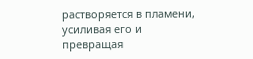растворяется в пламени, усиливая его и превращая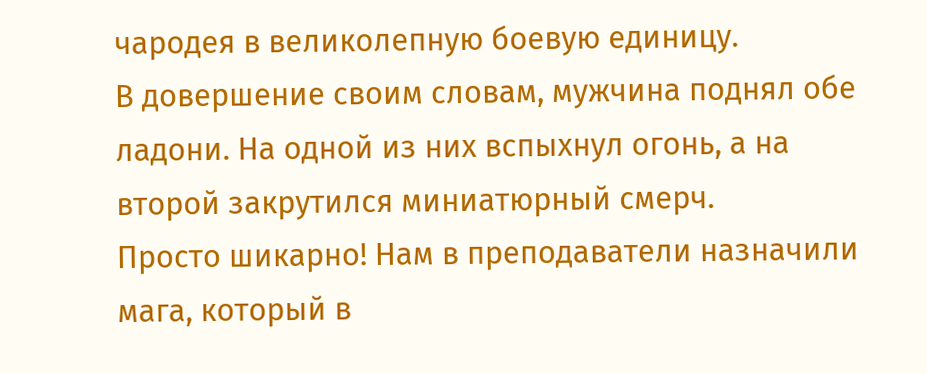чародея в великолепную боевую единицу.
В довершение своим словам, мужчина поднял обе ладони. На одной из них вспыхнул огонь, а на второй закрутился миниатюрный смерч.
Просто шикарно! Нам в преподаватели назначили мага, который в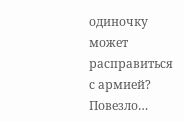одиночку может расправиться с армией? Повезло…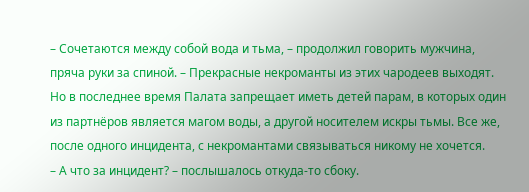– Сочетаются между собой вода и тьма, – продолжил говорить мужчина, пряча руки за спиной. – Прекрасные некроманты из этих чародеев выходят. Но в последнее время Палата запрещает иметь детей парам, в которых один из партнёров является магом воды, а другой носителем искры тьмы. Все же, после одного инцидента, с некромантами связываться никому не хочется.
– А что за инцидент? – послышалось откуда-то сбоку.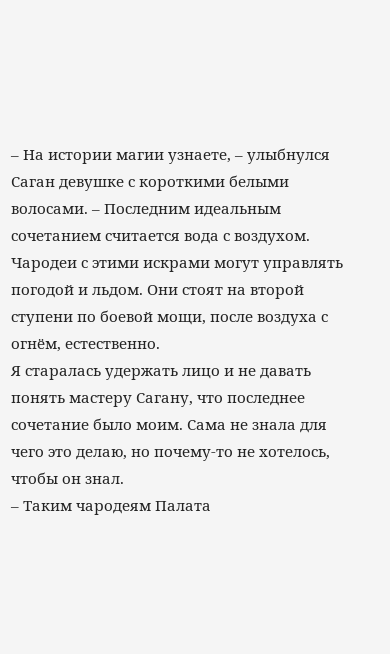– На истории магии узнаете, – улыбнулся Саган девушке с короткими белыми волосами. – Последним идеальным сочетанием считается вода с воздухом. Чародеи с этими искрами могут управлять погодой и льдом. Они стоят на второй ступени по боевой мощи, после воздуха с огнём, естественно.
Я старалась удержать лицо и не давать понять мастеру Сагану, что последнее сочетание было моим. Сама не знала для чего это делаю, но почему-то не хотелось, чтобы он знал.
– Таким чародеям Палата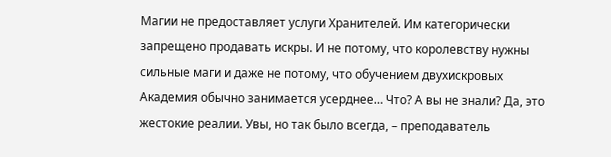Магии не предоставляет услуги Хранителей. Им категорически запрещено продавать искры. И не потому, что королевству нужны сильные маги и даже не потому, что обучением двухискровых Академия обычно занимается усерднее… Что? А вы не знали? Да, это жестокие реалии. Увы, но так было всегда, – преподаватель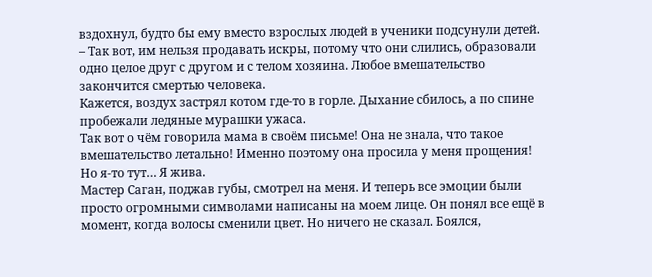вздохнул, будто бы ему вместо взрослых людей в ученики подсунули детей. – Так вот, им нельзя продавать искры, потому что они слились, образовали одно целое друг с другом и с телом хозяина. Любое вмешательство закончится смертью человека.
Кажется, воздух застрял котом где-то в горле. Дыхание сбилось, а по спине пробежали ледяные мурашки ужаса.
Так вот о чём говорила мама в своём письме! Она не знала, что такое вмешательство летально! Именно поэтому она просила у меня прощения! Но я-то тут… Я жива.
Мастер Саган, поджав губы, смотрел на меня. И теперь все эмоции были просто огромными символами написаны на моем лице. Он понял все ещё в момент, когда волосы сменили цвет. Но ничего не сказал. Боялся,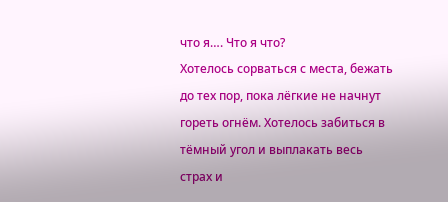что я…. Что я что?
Хотелось сорваться с места, бежать до тех пор, пока лёгкие не начнут гореть огнём. Хотелось забиться в тёмный угол и выплакать весь страх и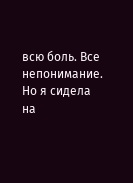всю боль. Все непонимание.
Но я сидела на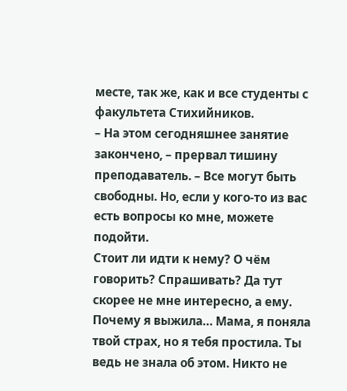месте, так же, как и все студенты с факультета Стихийников.
– На этом сегодняшнее занятие закончено, – прервал тишину преподаватель. – Все могут быть свободны. Но, если у кого-то из вас есть вопросы ко мне, можете подойти.
Стоит ли идти к нему? О чём говорить? Спрашивать? Да тут скорее не мне интересно, а ему. Почему я выжила… Мама, я поняла твой страх, но я тебя простила. Ты ведь не знала об этом. Никто не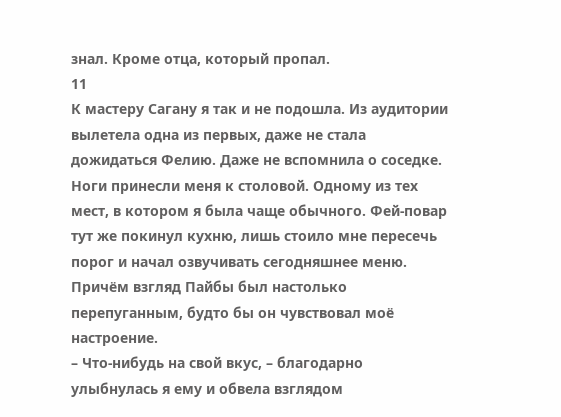знал. Кроме отца, который пропал.
11
К мастеру Сагану я так и не подошла. Из аудитории вылетела одна из первых, даже не стала дожидаться Фелию. Даже не вспомнила о соседке.
Ноги принесли меня к столовой. Одному из тех мест, в котором я была чаще обычного. Фей-повар тут же покинул кухню, лишь стоило мне пересечь порог и начал озвучивать сегодняшнее меню. Причём взгляд Пайбы был настолько перепуганным, будто бы он чувствовал моё настроение.
– Что-нибудь на свой вкус, – благодарно улыбнулась я ему и обвела взглядом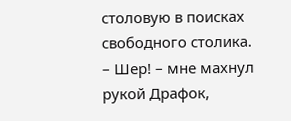столовую в поисках свободного столика.
– Шер! – мне махнул рукой Драфок,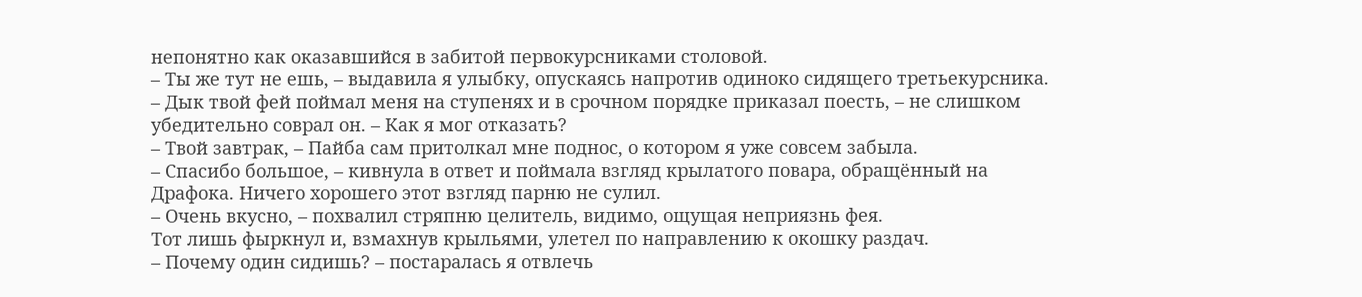непонятно как оказавшийся в забитой первокурсниками столовой.
– Ты же тут не ешь, – выдавила я улыбку, опускаясь напротив одиноко сидящего третьекурсника.
– Дык твой фей поймал меня на ступенях и в срочном порядке приказал поесть, – не слишком убедительно соврал он. – Как я мог отказать?
– Твой завтрак, – Пайба сам притолкал мне поднос, о котором я уже совсем забыла.
– Спасибо большое, – кивнула в ответ и поймала взгляд крылатого повара, обращённый на Драфока. Ничего хорошего этот взгляд парню не сулил.
– Очень вкусно, – похвалил стряпню целитель, видимо, ощущая неприязнь фея.
Тот лишь фыркнул и, взмахнув крыльями, улетел по направлению к окошку раздач.
– Почему один сидишь? – постаралась я отвлечь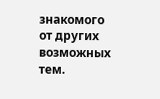знакомого от других возможных тем.